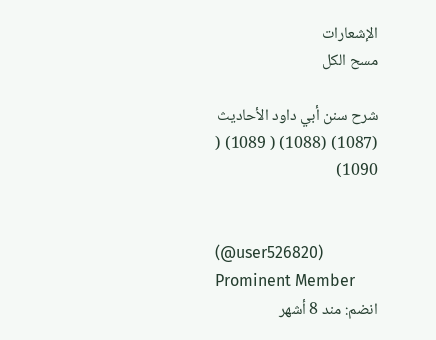الإشعارات
مسح الكل

شرح سنن أبي داود الأحاديث (1087) (1088) ( 1089) ( 1090)


(@user526820)
Prominent Member
انضم: مند 8 أشهر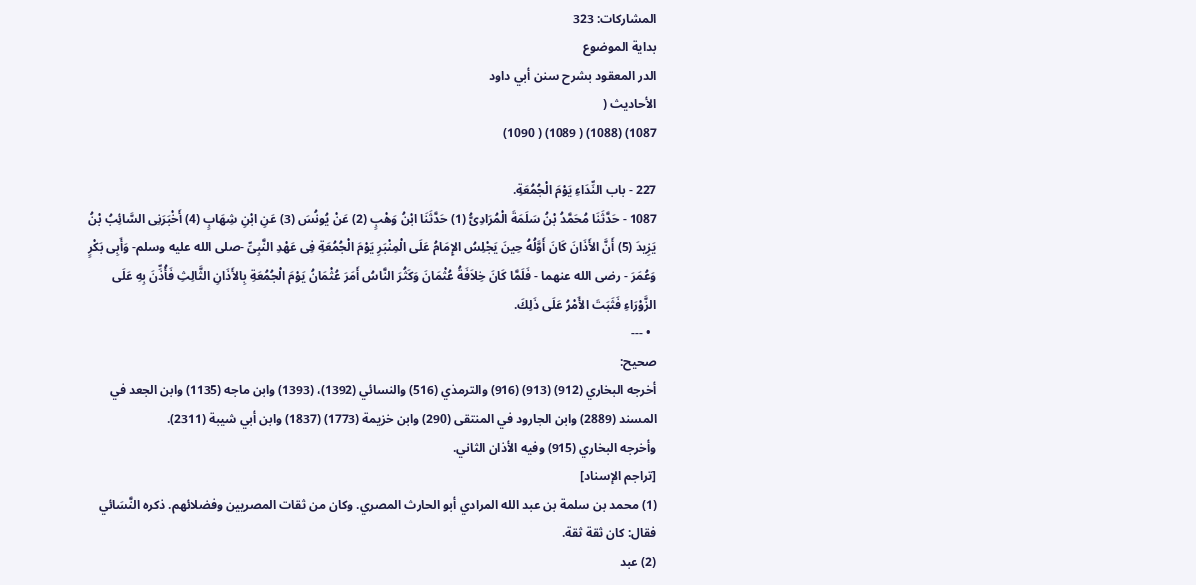المشاركات: 323
بداية الموضوع
الدر المعقود بشرح سنن أبي داود
الأحاديث (
1087) (1088) ( 1089) ( 1090)

227 - باب النِّدَاءِ يَوْمَ الْجُمُعَةِ.
1087 - حَدَّثَنَا مُحَمَّدُ بْنُ سَلَمَةَ الْمُرَادِىُّ (1) حَدَّثَنَا ابْنُ وَهْبٍ (2) عَنْ يُونُسَ (3) عَنِ ابْنِ شِهَابٍ (4) أَخْبَرَنِى السَّائِبُ بْنُ يَزِيدَ (5) أَنَّ الأَذَانَ كَانَ أَوَّلُهُ حِينَ يَجْلِسُ الإِمَامُ عَلَى الْمِنْبَرِ يَوْمَ الْجُمُعَةِ فِى عَهْدِ النَّبِىِّ -صلى الله عليه وسلم- وَأَبِى بَكْرٍ وَعُمَرَ - رضى الله عنهما - فَلَمَّا كَانَ خِلاَفَةُ عُثْمَانَ وَكَثُرَ النَّاسُ أَمَرَ عُثْمَانُ يَوْمَ الْجُمُعَةِ بِالأَذَانِ الثَّالِثِ فَأُذِّنَ بِهِ عَلَى الزَّوْرَاءِ فَثَبَتَ الأَمْرُ عَلَى ذَلِكَ.
  • ---
صحيح:
أخرجه البخاري (912) (913) (916) والترمذي (516) والنسائي (1392)، (1393) وابن ماجه (1135) وابن الجعد في المسند (2889) وابن الجارود في المنتقى (290) وابن خزيمة (1773) (1837) وابن أبي شيبة (2311).
وأخرجه البخاري (915) وفيه الأذان الثاني.
[تراجم الإسناد]
(1) محمد بن سلمة بن عبد الله المرادي أبو الحارث المصري. وكان من ثقات المصريين وفضلائهم. ذكره النَّسَائي فقال: كان ثقة ثقة.
(2) عبد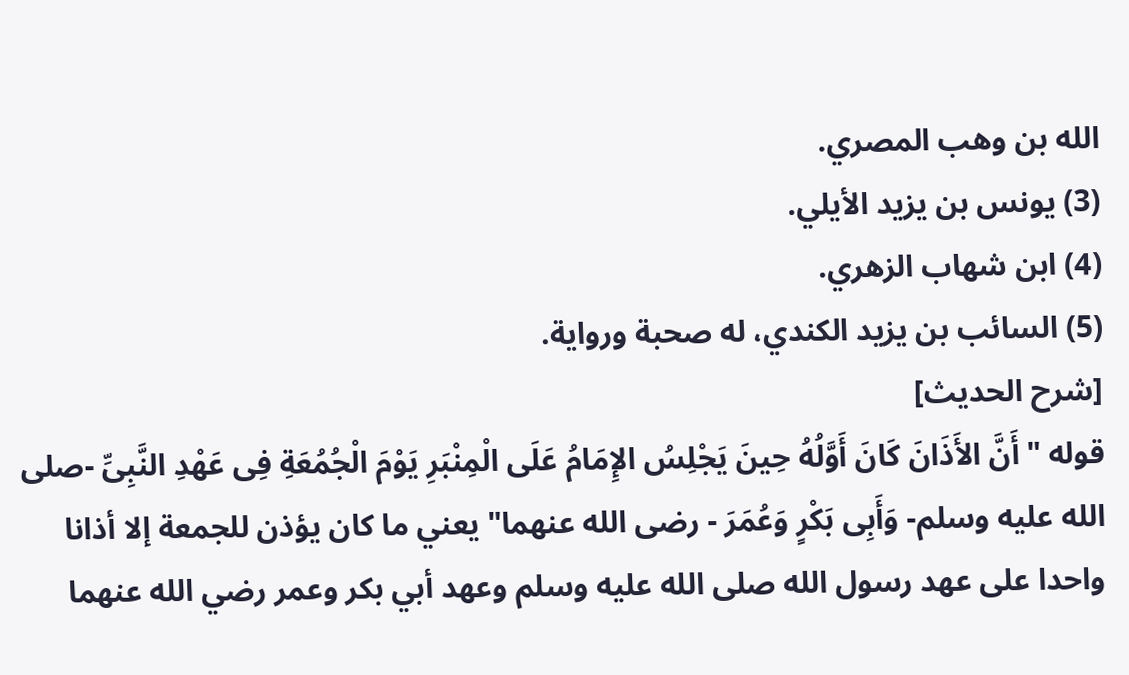الله بن وهب المصري.
(3) يونس بن يزيد الأيلي.
(4) ابن شهاب الزهري.
(5) السائب بن يزيد الكندي، له صحبة ورواية.
[شرح الحديث]
قوله "أَنَّ الأَذَانَ كَانَ أَوَّلُهُ حِينَ يَجْلِسُ الإِمَامُ عَلَى الْمِنْبَرِ يَوْمَ الْجُمُعَةِ فِى عَهْدِ النَّبِىِّ -صلى الله عليه وسلم- وَأَبِى بَكْرٍ وَعُمَرَ - رضى الله عنهما" يعني ما كان يؤذن للجمعة إلا أذانا واحدا على عهد رسول الله صلى الله عليه وسلم وعهد أبي بكر وعمر رضي الله عنهما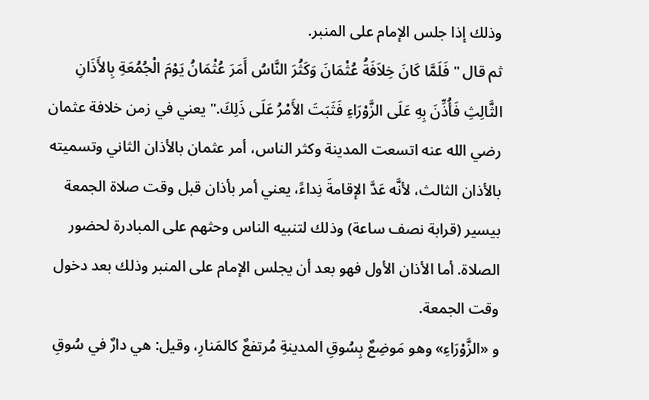وذلك إذا جلس الإمام على المنبر.
ثم قال " فَلَمَّا كَانَ خِلاَفَةُ عُثْمَانَ وَكَثُرَ النَّاسُ أَمَرَ عُثْمَانُ يَوْمَ الْجُمُعَةِ بِالأَذَانِ الثَّالِثِ فَأُذِّنَ بِهِ عَلَى الزَّوْرَاءِ فَثَبَتَ الأَمْرُ عَلَى ذَلِكَ." يعني في زمن خلافة عثمان رضي الله عنه اتسعت المدينة وكثر الناس، أمر عثمان بالأذان الثاني وتسميته بالأذان الثالث، لأنَّه عَدَّ الإقامةَ نِداءً، يعني أمر بأذان قبل وقت صلاة الجمعة بيسير (قرابة نصف ساعة) وذلك لتنبيه الناس وحثهم على المبادرة لحضور الصلاة. أما الأذان الأول فهو بعد أن يجلس الإمام على المنبر وذلك بعد دخول وقت الجمعة.
و «الزَّوْرَاءِ» وهو مَوضِعٌ بِسُوقِ المدينةِ مُرتفعٌ كالمَنارِ، وقيل: هي دارٌ في سُوقِ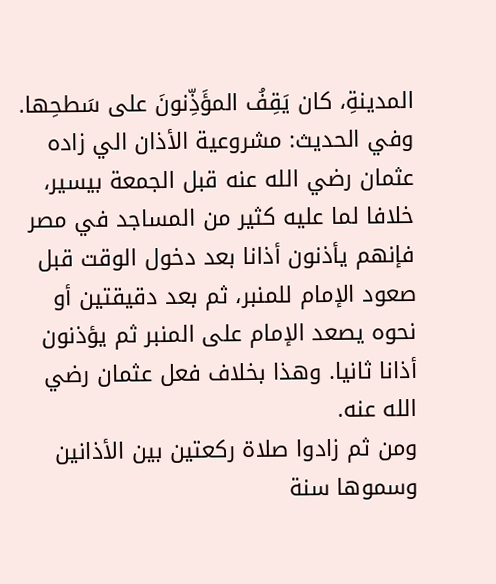المدينةِ، كان يَقِفُ المؤَذِّنونَ على سَطحِها.
وفي الحديث: مشروعية الأذان الي زاده عثمان رضي الله عنه قبل الجمعة بيسير، خلافا لما عليه كثير من المساجد في مصر فإنهم يأذنون أذانا بعد دخول الوقت قبل صعود الإمام للمنبر، ثم بعد دقيقتين أو نحوه يصعد الإمام على المنبر ثم يؤذنون أذانا ثانيا. وهذا بخلاف فعل عثمان رضي الله عنه.
ومن ثم زادوا صلاة ركعتين بين الأذانين وسموها سنة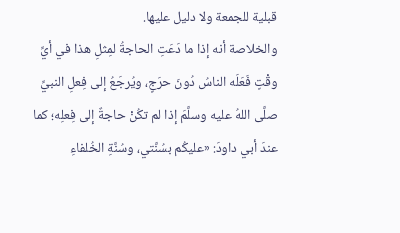قبلية للجمعة ولا دليل عليها.
والخلاصة أنه إذا ما دَعَتِ الحاجةُ لمِثلِ هذا في أيِّ وقْتٍ فَعَلَه الناسُ دُونَ حرَجٍ، ويُرجَعُ إلى فِعلِ النبيِّ صلَّى اللهُ عليه وسلَّمَ إذا لم تكُنْ حاجةٌ إلى فِعلِه؛ كما عندَ أبي داودَ: «عليكُم بسُنَّتي، وسُنَّةِ الخُلفاءِ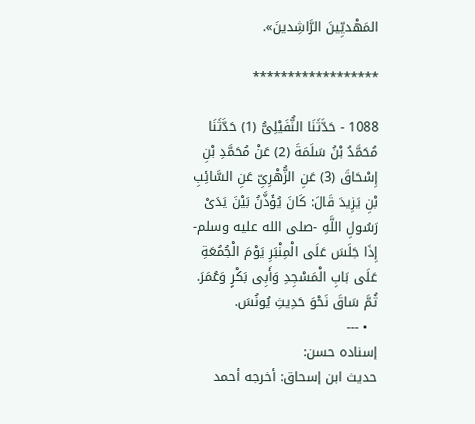المَهْديِّينَ الرَّاشِدينَ».

******************

1088 - حَدَّثَنَا النُّفَيْلِىُّ (1) حَدَّثَنَا مُحَمَّدُ بْنُ سَلَمَةَ (2) عَنْ مُحَمَّدِ بْنِ إِسْحَاقَ (3) عَنِ الزُّهْرِىِّ عَنِ السَّائِبِ بْنِ يَزِيدَ قَالَ: كَانَ يُؤَذَّنُ بَيْنَ يَدَىْ رَسُولِ اللَّهِ -صلى الله عليه وسلم- إِذَا جَلَسَ عَلَى الْمِنْبَرِ يَوْمَ الْجُمُعَةِ عَلَى بَابِ الْمَسْجِدِ وَأَبِى بَكْرٍ وَعُمَرَ. ثُمَّ سَاقَ نَحْوَ حَدِيثِ يُونُسَ.
  • ---
إسناده حسن:
حديث ابن إسحاق: أخرجه أحمد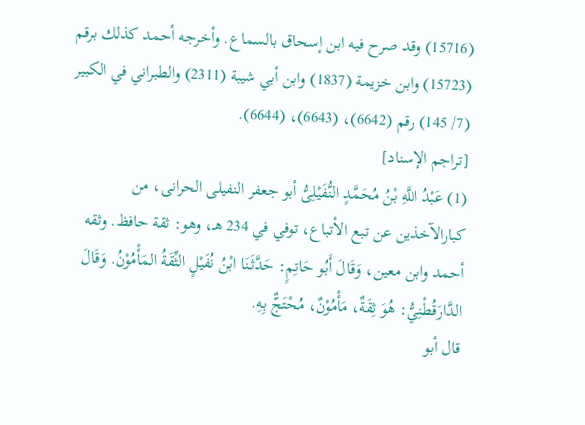(15716) وقد صرح فيه ابن إسحاق بالسماع. وأخرجه أحمد كذلك برقم (15723) وابن خزيمة (1837) وابن أبي شيبة (2311) والطبراني في الكبير (7/ 145) رقم (6642)، (6643)، (6644).
[تراجم الإسناد]
(1) عَبْدُ اللَّهِ بْنُ مُحَمَّدٍ النُّفَيْلِىُّ أبو جعفر النفيلى الحرانى، من كبارالآخذين عن تبع الأتباع، توفي في 234 هـ، وهو: ثقة حافظ. وثقه أحمد وابن معين، وَقَالَ أَبُو حَاتِمٍ: حَدَّثَنَا ابْنُ نُفَيْلٍ الثِّقَةُ المَأْمُوْنُ. وَقَالَ الدَّارَقُطْنِيُّ: هُوَ ثِقَةٌ، مَأْمُوْنٌ، مُحْتَجٌّ بِهِ.
قال أبو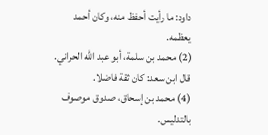داود: ما رأيت أحفظ منه، وكان أحمد يعظمه.
(2) محمد بن سلمة، أبو عبد الله الحراني. قال ابن سعد: كان ثقة فاضلا.
(4) محمد بن إسحاق، صدوق موصوف بالتدليس.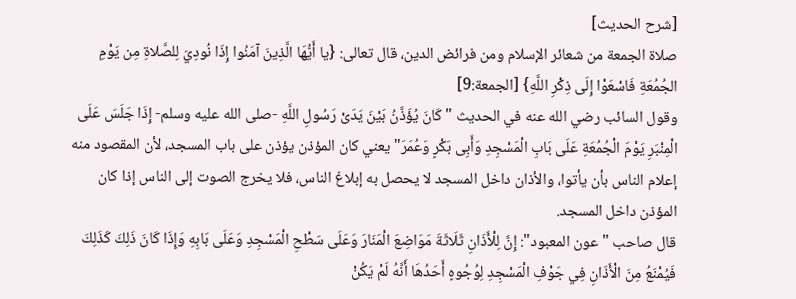[شرح الحديث]
صلاة الجمعة من شعائر الإسلام ومن فرائض الدين، قال تعالى: {يا أَيُّهَا الَّذِينَ آمَنُوا إِذَا نُودِيَ لِلصَّلاةِ مِن يَوْمِ الجُمُعَةِ فَاسْعَوْا إِلَى ذِكْرِ اللَّهِ} [الجمعة:9]
وقول السائب رضي الله عنه في الحديث " كَانَ يُؤَذَّنُ بَيْنَ يَدَىْ رَسُولِ اللَّهِ -صلى الله عليه وسلم- إِذَا جَلَسَ عَلَى الْمِنْبَرِ يَوْمَ الْجُمُعَةِ عَلَى بَابِ الْمَسْجِدِ وَأَبِى بَكْرٍ وَعُمَرَ" يعني كان المؤذن يؤذن على باب المسجد، لأن المقصود منه إعلام الناس بأن يأتوا، والأذان داخل المسجد لا يحصل به إبلاغ الناس، فلا يخرج الصوت إلى الناس إذا كان المؤذن داخل المسجد.
قال صاحب "عون المعبود": إِنَّ لِلْأَذَانِ ثَلَاثَةَ مَوَاضِعَ الْمَنَارَ وَعَلَى سَطْحِ الْمَسْجِدِ وَعَلَى بَابِهِ وَإِذَا كَانَ ذَلِكَ كَذَلِكَ فَيُمْنَعُ مِنَ الْأَذَانِ فِي جَوْفِ الْمَسْجِدِ لِوُجُوهٍ أَحَدُهَا أَنَّهُ لَمْ يَكُنْ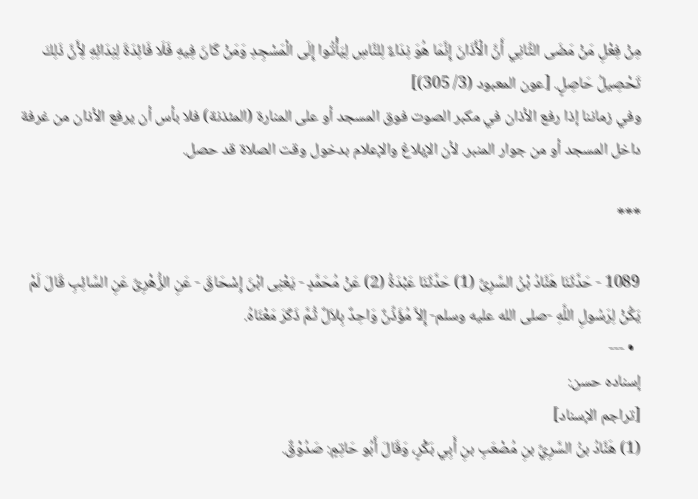مِنْ فِعْلِ مَنْ مَضَى الثَّانِي أَنَّ الْأَذَانَ إِنَّمَا هُوَ نِدَاءٌ لِلنَّاسِ لِيَأْتُوا إِلَى الْمَسْجِدِ وَمَنْ كَانَ فِيهِ فَلَا فَائِدَةَ لِنِدَائِهِ لِأَنَّ ذَلِكَ تَحْصِيلُ حَاصِلٍ. [عون المعبود (3/ 305)]
وفي زماننا إذا رفع الأذان في مكبر الصوت فوق المسجد أو على المنارة (المئذنة) فلا بأس أن يرفع الأذان من غرفة داخل المسجد أو من جوار المنبر. لأن الإبلاغ والإعلام بدخول وقت الصلاة قد حصل.

***

1089 - حَدَّثَنَا هَنَّادُ بْنُ السَّرِىِّ (1) حَدَّثَنَا عَبْدَةُ (2) عَنْ مُحَمَّدٍ - يَعْنِى ابْنَ إِسْحَاقَ - عَنِ الزُّهْرِىِّ عَنِ السَّائِبِ قَالَ لَمْ يَكُنْ لِرَسُولِ اللَّهِ -صلى الله عليه وسلم- إِلاَّ مُؤَذِّنٌ وَاحِدٌ بِلاَلٌ ثُمَّ ذَكَرَ مَعْنَاهُ.
  • ---
إسناده حسن:
[تراجم الإسناد]
(1) هَنَّادُ بنُ السَّرِيِّ بنِ مُصْعَبِ بنِ أَبِي بَكْرٍ، وَقَالَ أَبُو حَاتِمٍ: صَدُوْقٌ.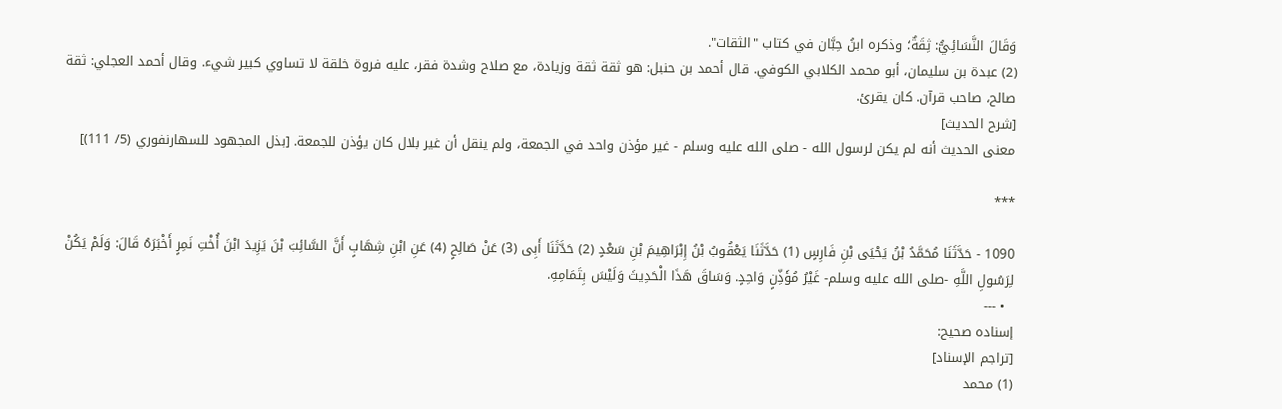وَقَالَ النَّسَائِيُّ: ثِقَةٌ؛ وذكره ابنُ حِبَّان في كتاب "الثقات".
(2) عبدة بن سليمان، أبو محمد الكلابي الكوفي. قال أحمد بن حنبل: هو ثقة ثقة وزيادة، مع صلاح وشدة فقر، عليه فروة خلقة لا تساوي كبير شيء. وقال أحمد العجلي: ثقة صالح، صاحب قرآن. كان يقرئ.
[شرح الحديث]
معنى الحديث أنه لم يكن لرسول الله - صلى الله عليه وسلم - غير مؤذن واحد في الجمعة، ولم ينقل أن غير بلال كان يؤذن للجمعة. [بذل المجهود للسهارنفوري (5/ 111)]

***

1090 - حَدَّثَنَا مُحَمَّدُ بْنُ يَحْيَى بْنِ فَارِسٍ (1) حَدَّثَنَا يَعْقُوبُ بْنُ إِبْرَاهِيمَ بْنِ سَعْدٍ (2) حَدَّثَنَا أَبِى (3) عَنْ صَالِحٍ (4) عَنِ ابْنِ شِهَابٍ أَنَّ السَّائِبَ بْنَ يَزِيدَ ابْنَ أُخْتِ نَمِرٍ أَخْبَرَهُ قَالَ: وَلَمْ يَكُنْ لِرَسُولِ اللَّهِ -صلى الله عليه وسلم- غَيْرُ مُؤَذِّنٍ وَاحِدٍ. وَسَاقَ هَذَا الْحَدِيثَ وَلَيْسَ بِتَمَامِهِ.
  • ---
إسناده صحيح:
[تراجم الإسناد]
(1) محمد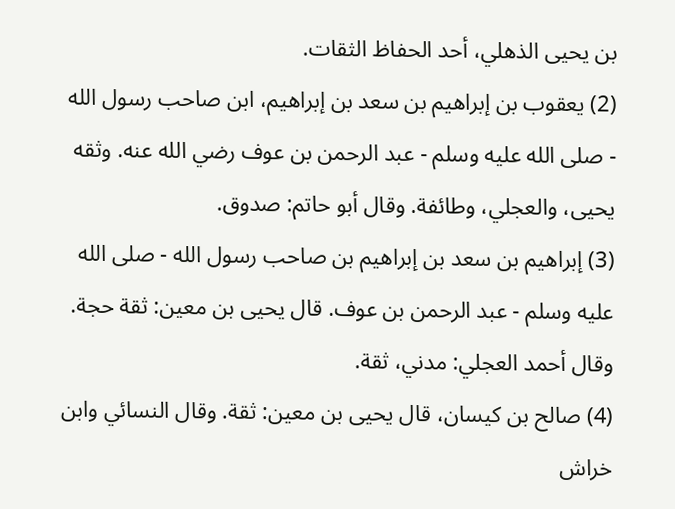بن يحيى الذهلي، أحد الحفاظ الثقات.
(2) يعقوب بن إبراهيم بن سعد بن إبراهيم، ابن صاحب رسول الله - صلى الله عليه وسلم - عبد الرحمن بن عوف رضي الله عنه. وثقه يحيى، والعجلي، وطائفة. وقال أبو حاتم: صدوق.
(3) إبراهيم بن سعد بن إبراهيم بن صاحب رسول الله - صلى الله عليه وسلم - عبد الرحمن بن عوف. قال يحيى بن معين: ثقة حجة. وقال أحمد العجلي: مدني، ثقة.
(4) صالح بن كيسان، قال يحيى بن معين: ثقة. وقال النسائي وابن خراش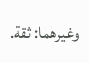وغيرهما: ثقة.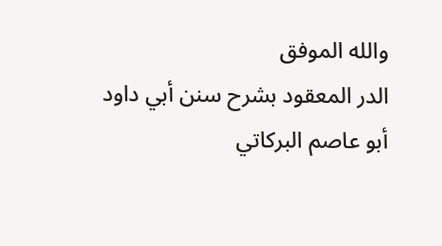والله الموفق
الدر المعقود بشرح سنن أبي داود
أبو عاصم البركاتي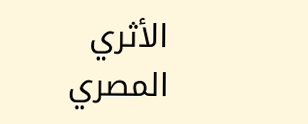الأثري المصري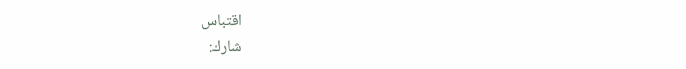اقتباس
شارك: